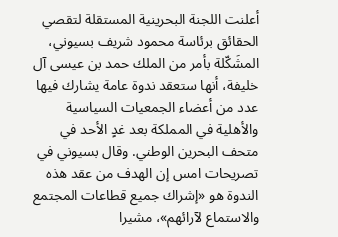أعلنت اللجنة البحرينية المستقلة لتقصي الحقائق برئاسة محمود شريف بسيوني، المشَكّلة بأمر من الملك حمد بن عيسى آل خليفة، أنها ستعقد ندوة عامة يشارك فيها عدد من أعضاء الجمعيات السياسية والأهلية في المملكة بعد غدٍ الأحد في متحف البحرين الوطني. وقال بسيوني في تصريحات امس إن الهدف من عقد هذه الندوة هو «إشراك جميع قطاعات المجتمع والاستماع لآرائهم»، مشيرا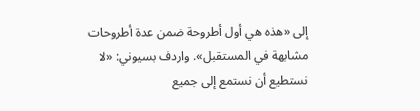إلى «هذه هي أول أطروحة ضمن عدة أطروحات مشابهة في المستقبل». واردف بسيوني: «لا نستطيع أن نستمع إلى جميع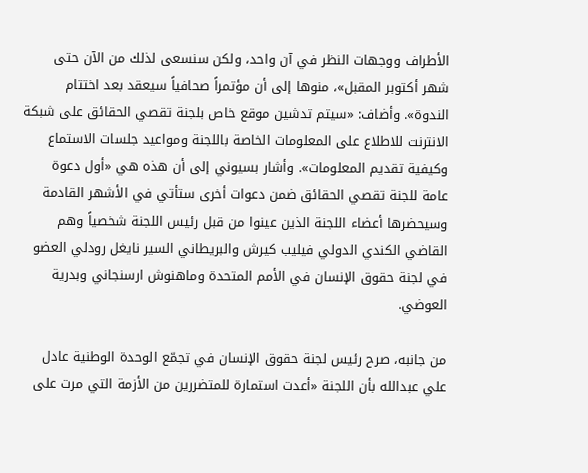الأطراف ووجهات النظر في آن واحد، ولكن سنسعى لذلك من الآن حتى شهر أكتوبر المقبل»، منوها إلى أن مؤتمراً صحافياً سيعقد بعد اختتام الندوة». وأضاف: «سيتم تدشين موقع خاص بلجنة تقصي الحقائق على شبكة الانترنت للاطلاع على المعلومات الخاصة باللجنة ومواعيد جلسات الاستماع وكيفية تقديم المعلومات». وأشار بسيوني إلى أن هذه هي «أول دعوة عامة للجنة تقصي الحقائق ضمن دعوات أخرى ستأتي في الأشهر القادمة وسيحضرها أعضاء اللجنة الذين عينوا من قبل رئيس اللجنة شخصياً وهم القاضي الكندي الدولي فيليب كيرش والبريطاني السير نايغل رودلي العضو في لجنة حقوق الإنسان في الأمم المتحدة وماهنوش ارسنجاني وبدرية العوضي.

من جانبه، صرح رئيس لجنة حقوق الإنسان في تجمّع الوحدة الوطنية عادل علي عبدالله بأن اللجنة «أعدت استمارة للمتضررين من الأزمة التي مرت على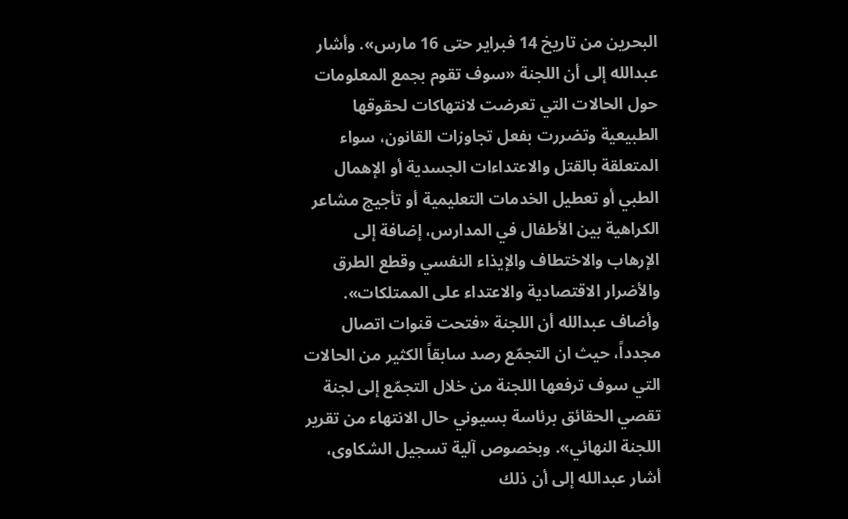البحرين من تاريخ 14 فبراير حتى 16 مارس». وأشار عبدالله إلى أن اللجنة «سوف تقوم بجمع المعلومات حول الحالات التي تعرضت لانتهاكات لحقوقها الطبيعية وتضررت بفعل تجاوزات القانون، سواء المتعلقة بالقتل والاعتداءات الجسدية أو الإهمال الطبي أو تعطيل الخدمات التعليمية أو تأجيج مشاعر الكراهية بين الأطفال في المدارس، إضافة إلى الإرهاب والاختطاف والإيذاء النفسي وقطع الطرق والأضرار الاقتصادية والاعتداء على الممتلكات». وأضاف عبدالله أن اللجنة «فتحت قنوات اتصال مجدداً، حيث ان التجمّع رصد سابقاً الكثير من الحالات التي سوف ترفعها اللجنة من خلال التجمّع إلى لجنة تقصي الحقائق برئاسة بسيوني حال الانتهاء من تقرير اللجنة النهائي». وبخصوص آلية تسجيل الشكاوى، أشار عبدالله إلى أن ذلك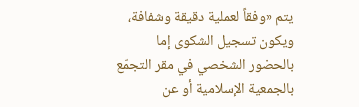يتم «وفقاً لعملية دقيقة وشفافة، ويكون تسجيل الشكوى إما بالحضور الشخصي في مقر التجمّع بالجمعية الإسلامية أو عن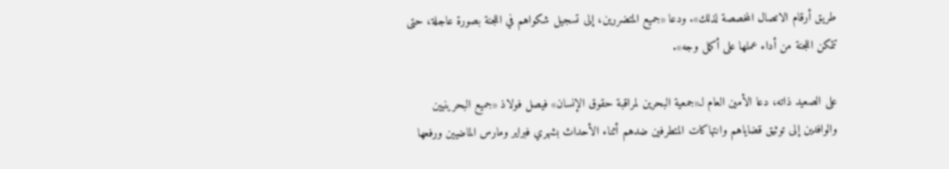طريق أرقام الاتصال المخصصة لذلك». ودعا «جميع المتضررين، إلى تسجيل شكواهم في اللجنة بصورة عاجلة، حتى تتمكن اللجنة من أداء عملها على أكمل وجه».

على الصعيد ذاته، دعا الأمين العام لـ«جمعية البحرين لمراقبة حقوق الإنسان» فيصل فولاذ «جميع البحرينيين والوافدين إلى توثيق قضاياهم وانتهاكات المتطرفين ضدهم أثناء الأحداث بشهري فبراير ومارس الماضيين ورفعها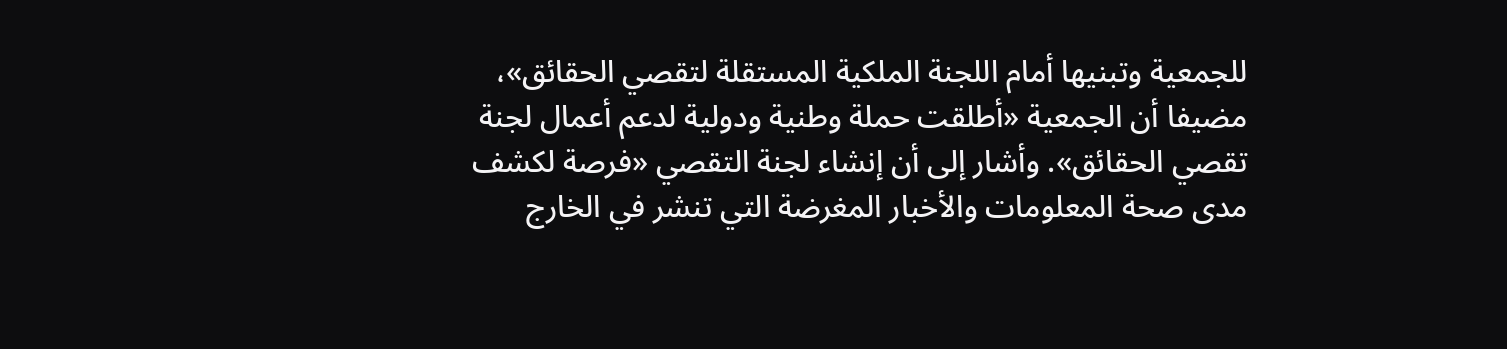للجمعية وتبنيها أمام اللجنة الملكية المستقلة لتقصي الحقائق»، مضيفا أن الجمعية «أطلقت حملة وطنية ودولية لدعم أعمال لجنة تقصي الحقائق». وأشار إلى أن إنشاء لجنة التقصي «فرصة لكشف مدى صحة المعلومات والأخبار المغرضة التي تنشر في الخارج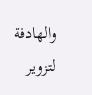والهادفة لتزوير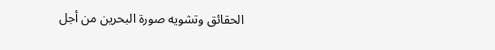الحقائق وتشويه صورة البحرين من أجل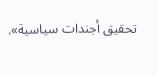تحقيق أجندات سياسية».